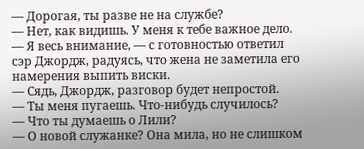— Дорогая, ты разве не на службе?
— Нет, как видишь. У меня к тебе важное дело.
— Я весь внимание, — с готовностью ответил сэр Джордж, радуясь, что жена не заметила его намерения выпить виски.
— Сядь, Джордж, разговор будет непростой.
— Ты меня пугаешь. Что-нибудь случилось?
— Что ты думаешь о Лили?
— О новой служанке? Она мила, но не слишком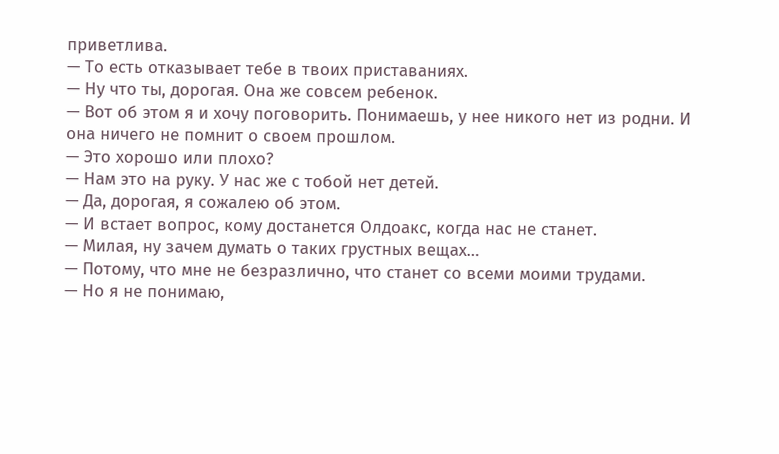приветлива.
— То есть отказывает тебе в твоих приставаниях.
— Ну что ты, дорогая. Она же совсем ребенок.
— Вот об этом я и хочу поговорить. Понимаешь, у нее никого нет из родни. И она ничего не помнит о своем прошлом.
— Это хорошо или плохо?
— Нам это на руку. У нас же с тобой нет детей.
— Да, дорогая, я сожалею об этом.
— И встает вопрос, кому достанется Олдоакс, когда нас не станет.
— Милая, ну зачем думать о таких грустных вещах…
— Потому, что мне не безразлично, что станет со всеми моими трудами.
— Но я не понимаю,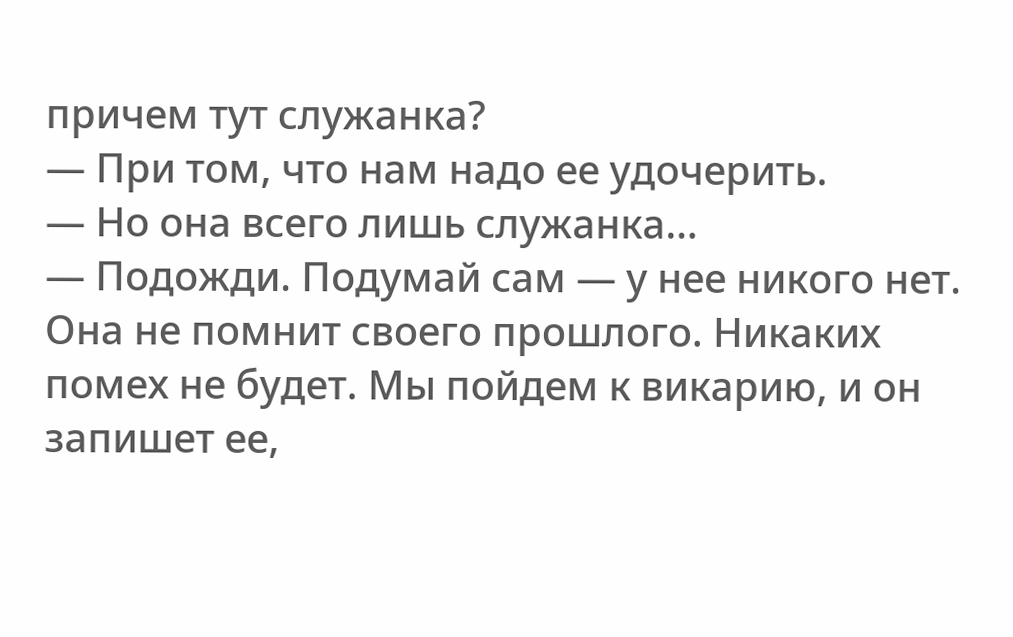причем тут служанка?
— При том, что нам надо ее удочерить.
— Но она всего лишь служанка…
— Подожди. Подумай сам — у нее никого нет. Она не помнит своего прошлого. Никаких помех не будет. Мы пойдем к викарию, и он запишет ее,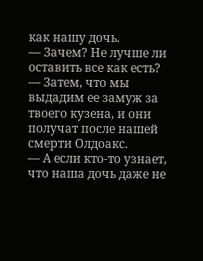как нашу дочь.
— Зачем? Не лучше ли оставить все как есть?
— Затем, что мы выдадим ее замуж за твоего кузена, и они получат после нашей смерти Олдоакс.
— А если кто-то узнает, что наша дочь даже не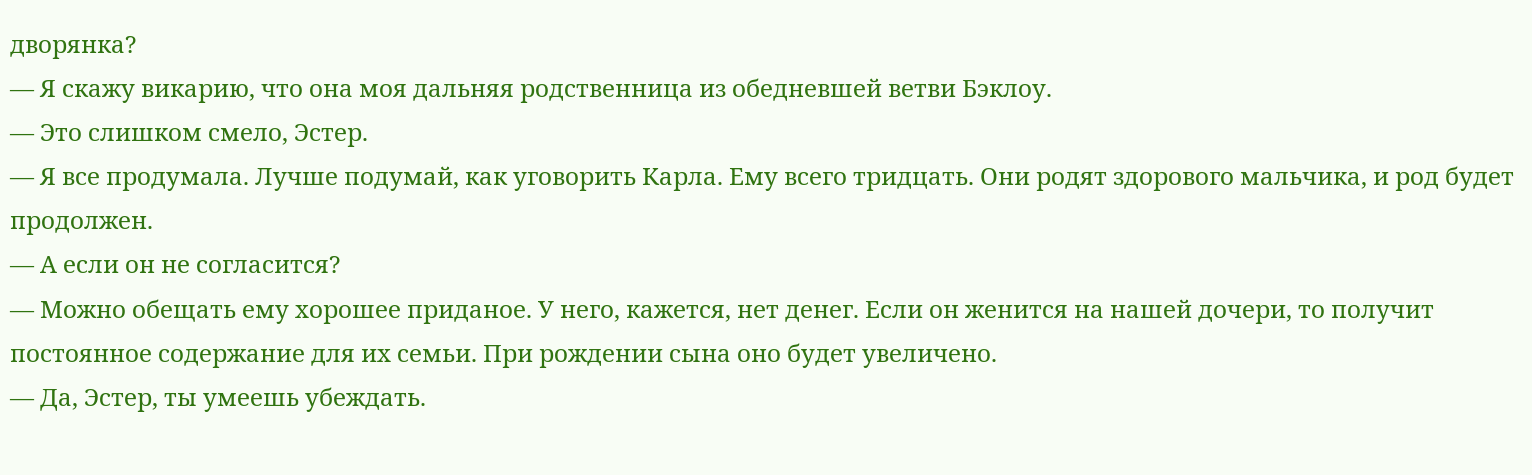дворянка?
— Я скажу викарию, что она моя дальняя родственница из обедневшей ветви Бэклоу.
— Это слишком смело, Эстер.
— Я все продумала. Лучше подумай, как уговорить Карла. Ему всего тридцать. Они родят здорового мальчика, и род будет продолжен.
— А если он не согласится?
— Можно обещать ему хорошее приданое. У него, кажется, нет денег. Если он женится на нашей дочери, то получит постоянное содержание для их семьи. При рождении сына оно будет увеличено.
— Да, Эстер, ты умеешь убеждать.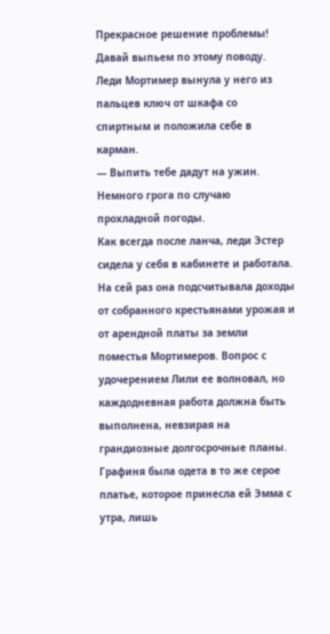Прекрасное решение проблемы! Давай выпьем по этому поводу.
Леди Мортимер вынула у него из пальцев ключ от шкафа со спиртным и положила себе в карман.
— Выпить тебе дадут на ужин. Немного грога по случаю прохладной погоды.
Как всегда после ланча, леди Эстер сидела у себя в кабинете и работала. На сей раз она подсчитывала доходы от собранного крестьянами урожая и от арендной платы за земли поместья Мортимеров. Вопрос с удочерением Лили ее волновал, но каждодневная работа должна быть выполнена, невзирая на грандиозные долгосрочные планы. Графиня была одета в то же серое платье, которое принесла ей Эмма с утра, лишь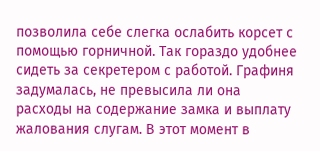позволила себе слегка ослабить корсет с помощью горничной. Так гораздо удобнее сидеть за секретером с работой. Графиня задумалась, не превысила ли она расходы на содержание замка и выплату жалования слугам. В этот момент в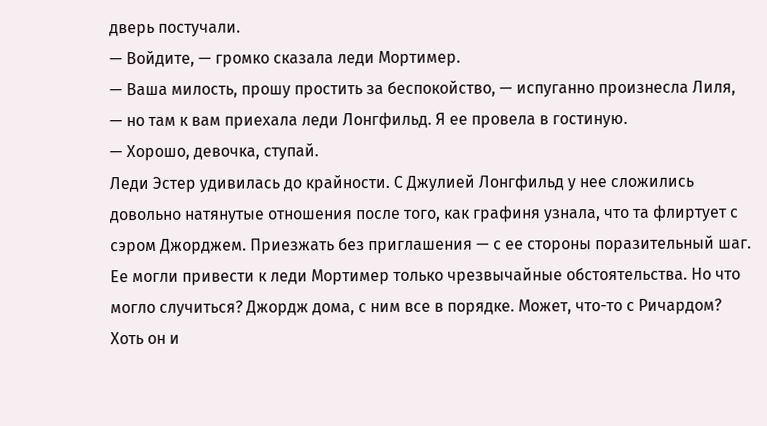дверь постучали.
— Войдите, — громко сказала леди Мортимер.
— Ваша милость, прошу простить за беспокойство, — испуганно произнесла Лиля, — но там к вам приехала леди Лонгфильд. Я ее провела в гостиную.
— Хорошо, девочка, ступай.
Леди Эстер удивилась до крайности. С Джулией Лонгфильд у нее сложились довольно натянутые отношения после того, как графиня узнала, что та флиртует с сэром Джорджем. Приезжать без приглашения — с ее стороны поразительный шаг. Ее могли привести к леди Мортимер только чрезвычайные обстоятельства. Но что могло случиться? Джордж дома, с ним все в порядке. Может, что-то с Ричардом? Хоть он и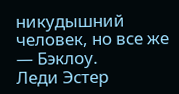никудышний человек, но все же — Бэклоу.
Леди Эстер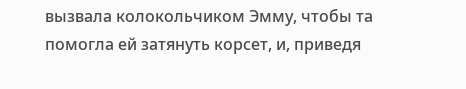вызвала колокольчиком Эмму, чтобы та помогла ей затянуть корсет, и, приведя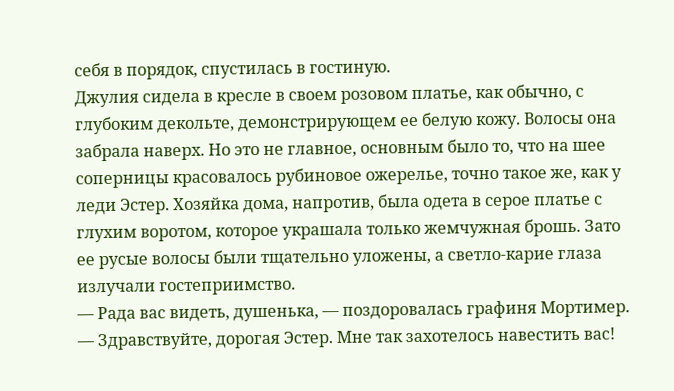себя в порядок, спустилась в гостиную.
Джулия сидела в кресле в своем розовом платье, как обычно, с глубоким декольте, демонстрирующем ее белую кожу. Волосы она забрала наверх. Но это не главное, основным было то, что на шее соперницы красовалось рубиновое ожерелье, точно такое же, как у леди Эстер. Хозяйка дома, напротив, была одета в серое платье с глухим воротом, которое украшала только жемчужная брошь. Зато ее русые волосы были тщательно уложены, а светло-карие глаза излучали гостеприимство.
— Рада вас видеть, душенька, — поздоровалась графиня Мортимер.
— Здравствуйте, дорогая Эстер. Мне так захотелось навестить вас!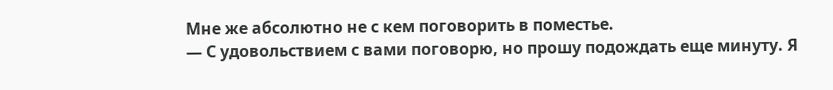Мне же абсолютно не с кем поговорить в поместье.
— С удовольствием с вами поговорю, но прошу подождать еще минуту. Я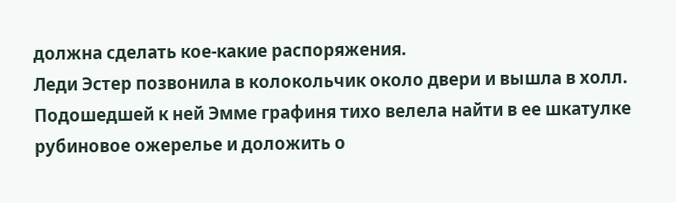должна сделать кое-какие распоряжения.
Леди Эстер позвонила в колокольчик около двери и вышла в холл. Подошедшей к ней Эмме графиня тихо велела найти в ее шкатулке рубиновое ожерелье и доложить о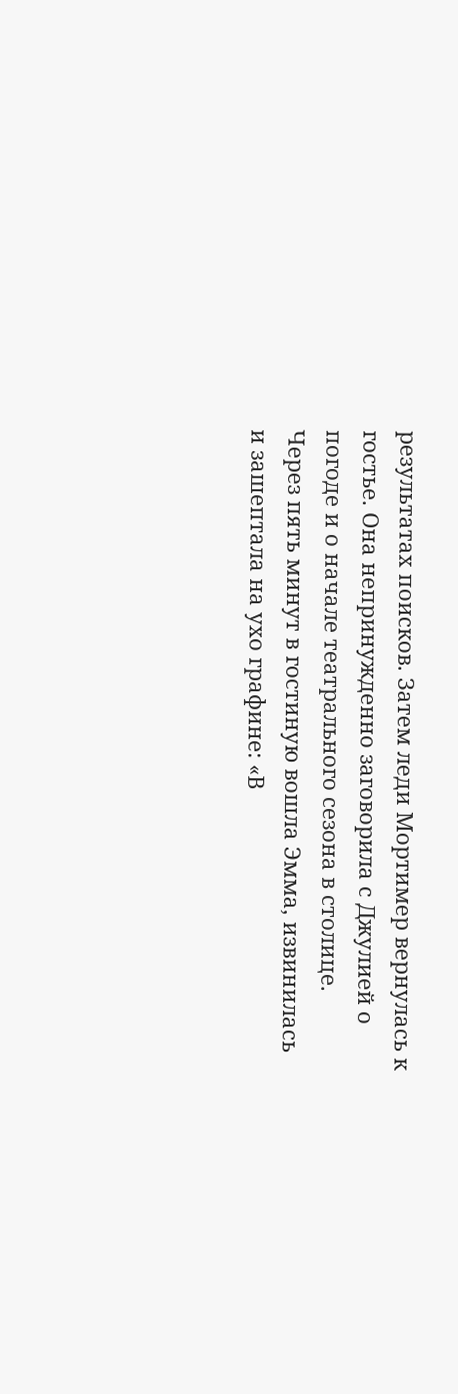результатах поисков. Затем леди Мортимер вернулась к гостье. Она непринужденно заговорила с Джулией о погоде и о начале театрального сезона в столице.
Через пять минут в гостиную вошла Эмма, извинилась и зашептала на ухо графине: «В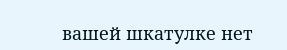вашей шкатулке нет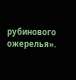рубинового ожерелья».